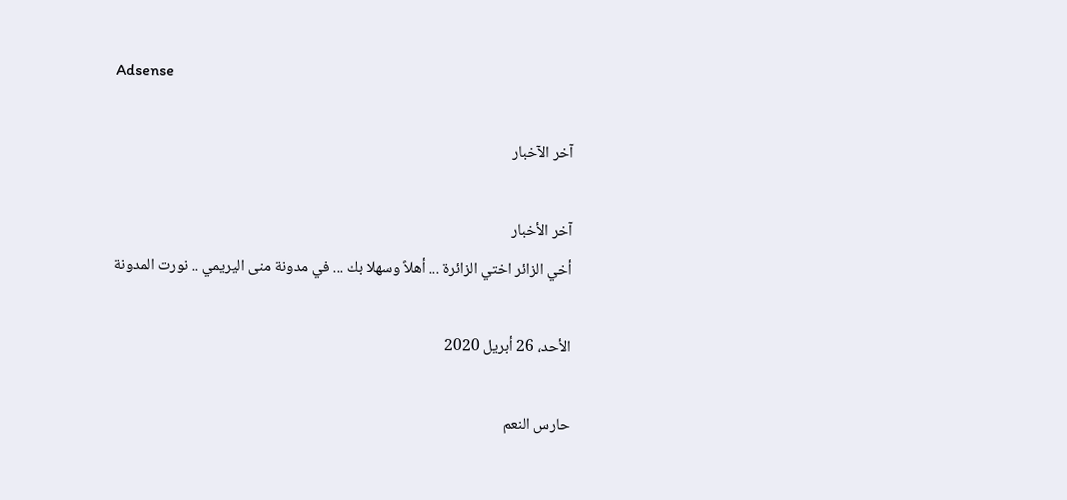Adsense

آخر الآخبار

آخر الأخبار
أخي الزائر اختي الزائرة ... أهلاً وسهلا بك ... في مدونة منى اليريمي .. نورت المدونة

الأحد، 26 أبريل 2020

حارس النعم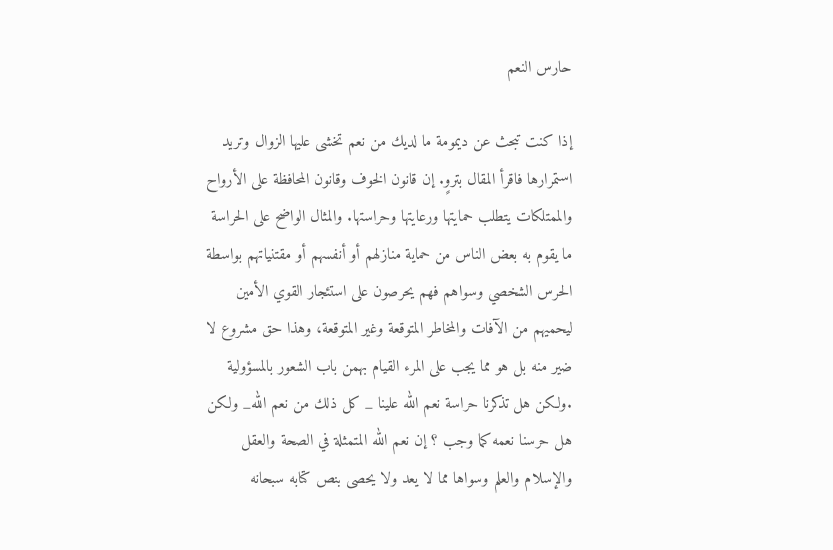حارس النعم

إذا كنت تبحث عن ديمومة ما لديك من نعم تخشى عليها الزوال وتريد استمرارها فاقرأ المقال بتروٍ. إن قانون الخوف وقانون المحافظة على الأرواح والممتلكات يتطلب حمايتها ورعايتها وحراستها. والمثال الواضح على الحراسة ما يقوم به بعض الناس من حماية منازلهم أو أنفسهم أو مقتنياتهم بواسطة الحرس الشخصي وسواهم فهم يحرصون على استئجار القوي الأمين ليحميهم من الآفات والمخاطر المتوقعة وغير المتوقعة، وهذا حق مشروع لا ضير منه بل هو مما يجب على المرء القيام بهمن باب الشعور بالمسؤولية .ولكن هل تذكرنا حراسة نعم الله علينا _ كل ذلك من نعم الله_ ولكن هل حرسنا نعمه كما وجب ؟ إن نعم الله المتمثلة في الصحة والعقل والإسلام والعلم وسواها مما لا يعد ولا يحصى بنص كتابه سبحانه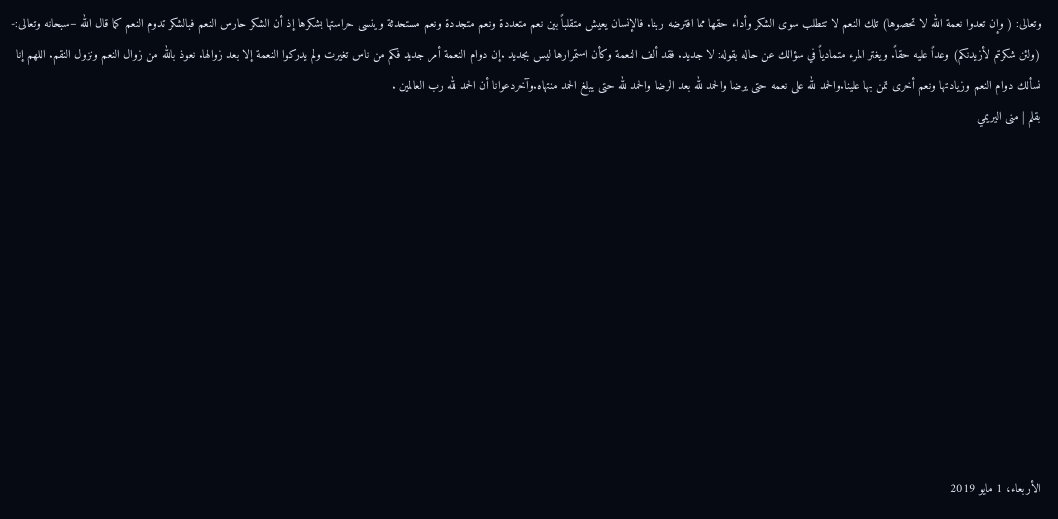وتعالى: ( وإن تعدوا نعمة الله لا تحصوها) تلك النعم لا تتطلب سوى الشكر وأداء حقها مما افترضه ربنا. فالإنسان يعيش متقلباً بين نعم متعددة ونعم متجددة ونعم مستحدثة وينسى حراستها بشكرها إذ أن الشكر حارس النعم فبالشكر تدوم النعم كما قال الله –سبحانه وتعالى:- (ولئن شكرتم لأزيدنكم) وعداً عليه حقاً. ويغتر المرء متمادياً في سؤالك عن حاله بقوله: لا جديد. فقد ألف النعمة وكأن استمرارها ليس بجديد .إن دوام النعمة أمر جديد فكم من ناس تغيرت ولم يدركوا النعمة إلا بعد زوالها. نعوذ بالله من زوال النعم ونزول النقم. اللهم إنا نسألك دوام النعم وزيادتها ونعم أخرى تمن بها علينا.والحمد لله على نعمه حتى يرضا والحمد لله بعد الرضا والحمد لله حتى يبلغ الحمد منتهاه.وآخردعوانا أن الحمد لله رب العالمين .
بقلم | منى اليريمي











الأربعاء، 1 مايو 2019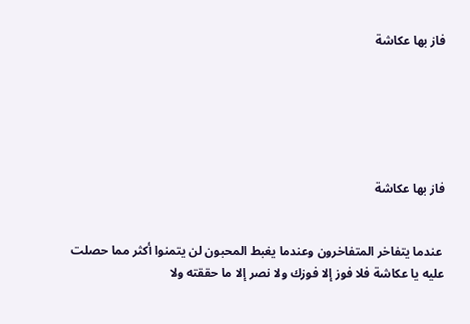فاز بها عكاشة






فاز بها عكاشة


 عندما يتفاخر المتفاخرون وعندما يغبط المحبون لن يتمنوا أكثر مما حصلت عليه يا عكاشة فلا فوز إلا فوزك ولا نصر إلا ما حققته ولا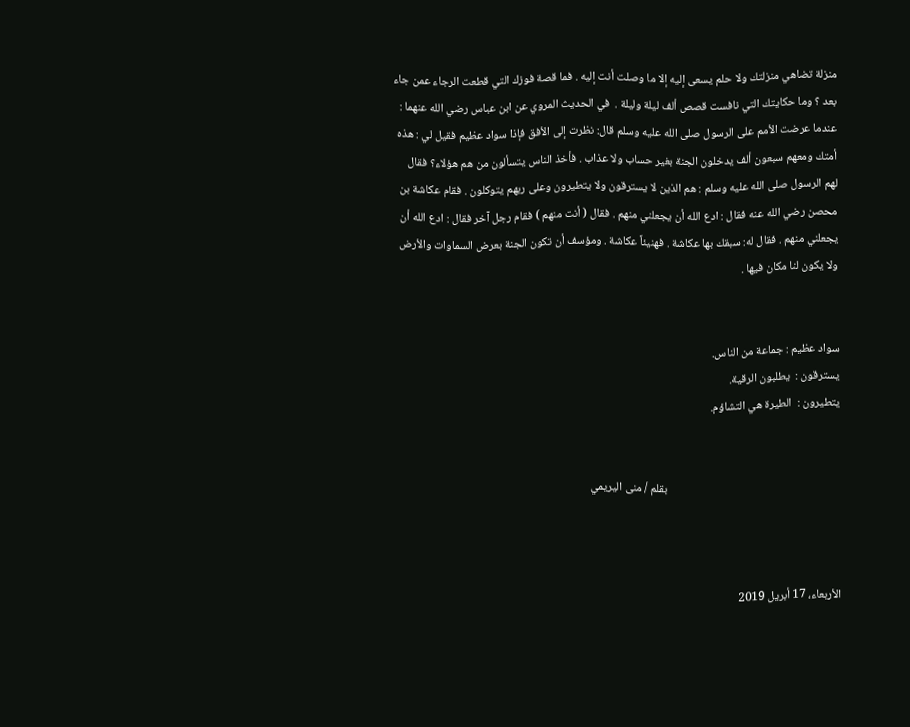منزلة تضاهي منزلتك ولا حلم يسعى إليه إلا ما وصلت أنت إليه . فما قصة فوزك التي قطعت الرجاء عمن جاء بعد ؟ وما حكايتك التي نافست قصص ألف ليلة وليلة .  في الحديث المروي عن ابن عباس رضي الله عنهما : عندما عرضت الأمم على الرسول صلى الله عليه وسلم قال: نظرت إلى الأفق فإذا سواد عظيم فقيل لي : هذه أمتك ومعهم سبعون ألف يدخلون الجنة بغير حساب ولا عذاب . فأخذ الناس يتسألون من هم هؤلاء؟ فقال لهم الرسول صلى الله عليه وسلم : هم الذين لا يسترقون ولا يتطيرون وعلى ربهم يتوكلون . فقام عكاشة بن محصن رضي الله عنه فقال : ادع الله أن يجعلني منهم . فقال ( أنت منهم ) فقام رجل آخر فقال : ادع الله أن يجعلني منهم . فقال له: سبقك بها عكاشة . فهنيئاً عكاشة . ومؤسف أن تكون الجنة بعرض السماوات والأرض ولا يكون لنا مكان فيها .


سواد عظيم : جماعة من الناس.
يسترقون :  يطلبون الرقية.
يتطيرون :  الطيرة هي التشاؤم.


                                                                 بقلم / منى اليريمي



الأربعاء، 17 أبريل 2019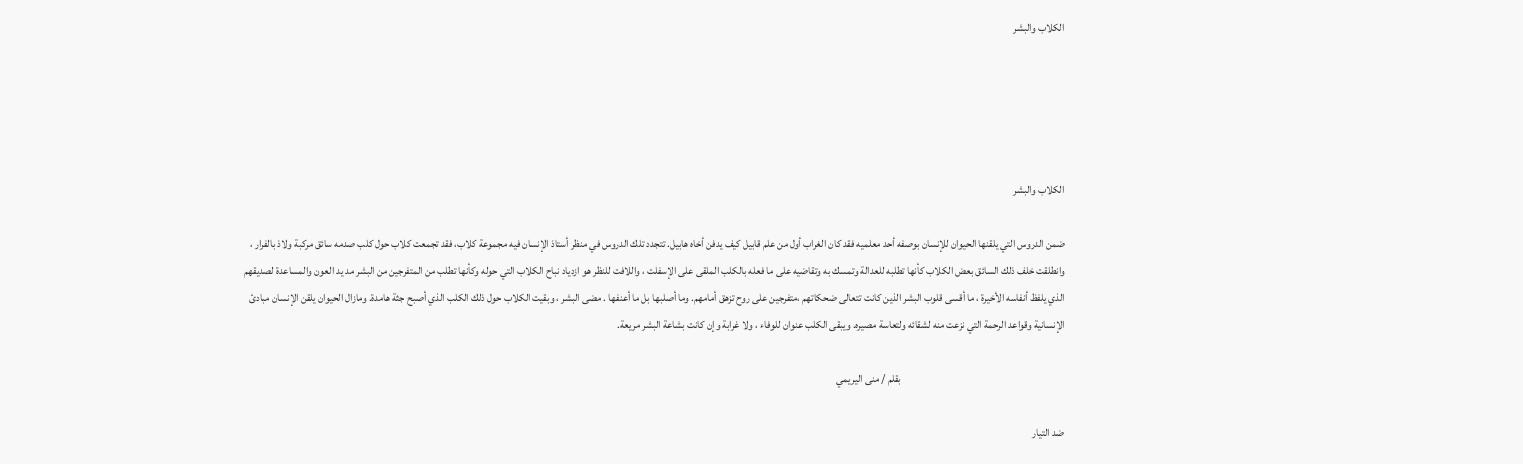الكلاب والبشر





الكلاب والبشر

ضمن الدروس التي يلقنها الحيوان للإنسان بوصفه أحد معلميه فقد كان الغراب أول من علم قابيل كيف يدفن أخاه هابيل. تتجدد تلك الدروس في منظر أستاذ الإنسان فيه مجموعة كلاب، فقد تجمعت كلاب حول كلب صدمه سائق مركبة ولاذ بالفرار ، وانطلقت خلف ذلك السائق بعض الكلاب كأنها تطلبه للعدالة وتمسك به وتقاضيه على ما فعله بالكلب الملقى على الإسفلت ، واللافت للنظر هو ازدياد نباح الكلاب التي حوله وكأنها تطلب من المتفرجين من البشر مد يد العون والمساعدة لصديقهم الذي يلفظ أنفاسه الأخيرة ، ما أقسى قلوب البشر الذين كانت تتعالى ضحكاتهم ،متفرجين على روح تزهق أمامهم. وما أصلبها بل ما أعنفها . مضى البشر ، وبقيت الكلاب حول ذلك الكلب الذي أصبح جثة هامدة. ومازال الحيوان يلقن الإنسان مبادئ الإنسانية وقواعد الرحمة التي نزعت منه لشقائه ولتعاسة مصيره. ويبقى الكلب عنوان للوفاء ، ولا غرابة وإن كانت بشاعة البشر مريعة.

                                                                             بقلم / منى اليريمي

ضد التيار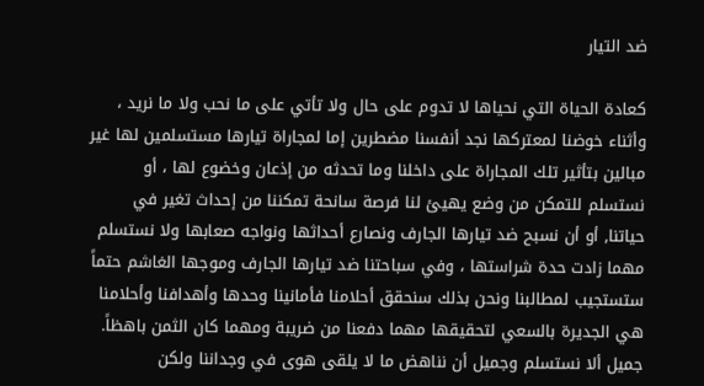ضد التيار

كعادة الحياة التي نحياها لا تدوم على حال ولا تأتي على ما نحب ولا ما نريد ، وأثناء خوضنا لمعتركها نجد أنفسنا مضطرين إما لمجاراة تيارها مستسلمين لها غير مبالين بتأثير تلك المجاراة على داخلنا وما تحدثه من إذعان وخضوع لها ، أو نستسلم للتمكن من وضع يهيئ لنا فرصة سانحة تمكننا من إحداث تغير في حياتنا, أو أن نسبح ضد تيارها الجارف ونصارع أحداثها ونواجه صعابها ولا نستسلم مهما زادت حدة شراستها ، وفي سباحتنا ضد تيارها الجارف وموجها الغاشم حتماً ستستجيب لمطالبنا ونحن بذلك سنحقق أحلامنا فأمانينا وحدها وأهدافنا وأحلامنا هي الجديرة بالسعي لتحقيقها مهما دفعنا من ضريبة ومهما كان الثمن باهظاً. جميل ألا نستسلم وجميل أن نناهض ما لا يلقى هوى في وجداننا ولكن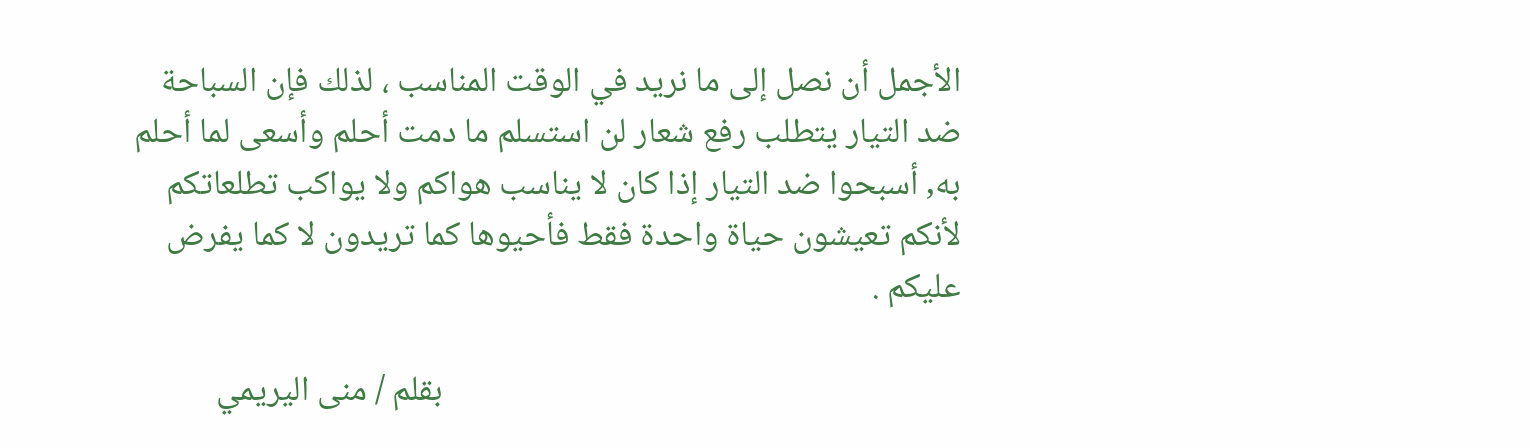الأجمل أن نصل إلى ما نريد في الوقت المناسب ، لذلك فإن السباحة ضد التيار يتطلب رفع شعار لن استسلم ما دمت أحلم وأسعى لما أحلم به, أسبحوا ضد التيار إذا كان لا يناسب هواكم ولا يواكب تطلعاتكم لأنكم تعيشون حياة واحدة فقط فأحيوها كما تريدون لا كما يفرض عليكم .

                                                                   بقلم / منى اليريمي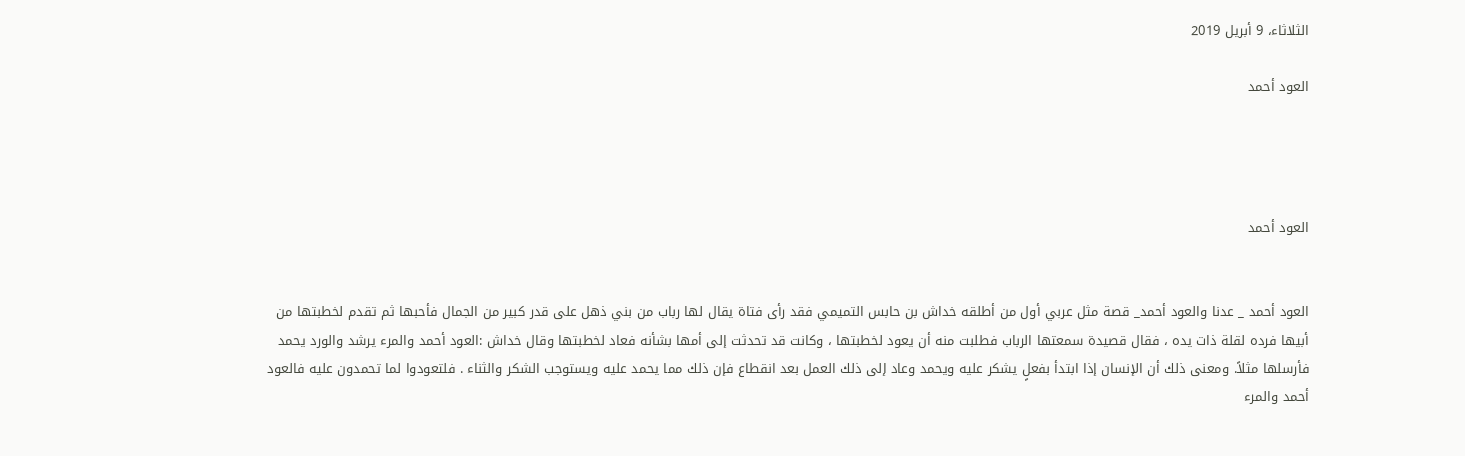الثلاثاء، 9 أبريل 2019

العود أحمد




العود أحمد


العود أحمد _ عدنا والعود أحمد_ قصة مثل عربي أول من أطلقه خداش بن حابس التميمي فقد رأى فتاة يقال لها رباب من بني ذهل على قدر كبير من الجمال فأحبها ثم تقدم لخطبتها من أبيها فرده لقلة ذات يده ، فقال قصيدة سمعتها الرباب فطلبت منه أن يعود لخطبتها ، وكانت قد تحدثت إلى أمها بشأنه فعاد لخطبتها وقال خداش :العود أحمد والمرء يرشد والورد يحمد فأرسلها مثلاً. ومعنى ذلك أن الإنسان إذا ابتدأ بفعلٍ يشكر عليه ويحمد وعاد إلى ذلك العمل بعد انقطاع فإن ذلك مما يحمد عليه ويستوجب الشكر والثناء . فلتعودوا لما تحمدون عليه فالعود أحمد والمرء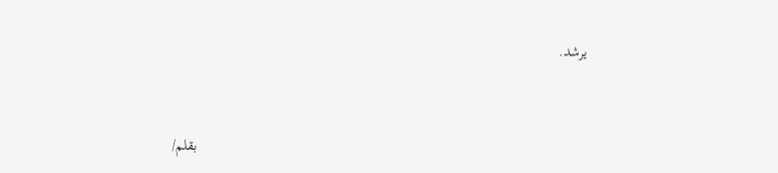يرشد.


                                                                                                        بقلم/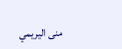منى اليريمي